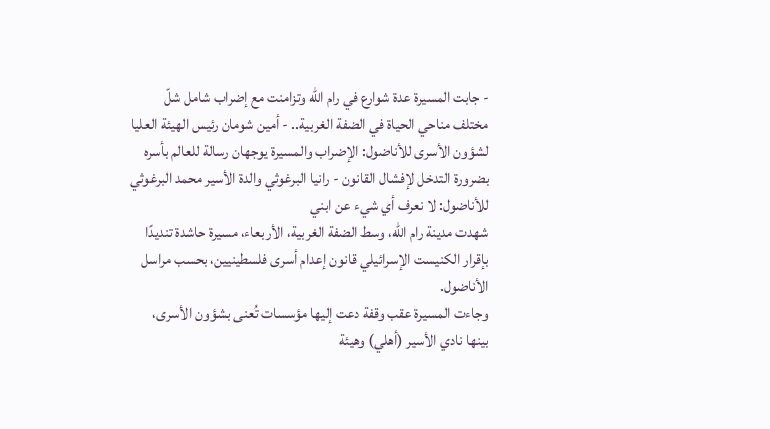- جابت المسيرة عدة شوارع في رام الله وتزامنت مع إضراب شامل شلّ مختلف مناحي الحياة في الضفة الغربية.. - أمين شومان رئيس الهيئة العليا لشؤون الأسرى للأناضول: الإضراب والمسيرة يوجهان رسالة للعالم بأسره بضرورة التدخل لإفشال القانون - رانيا البرغوثي والدة الأسير محمد البرغوثي للأناضول: لا نعرف أي شيء عن ابني
شهدت مدينة رام الله، وسط الضفة الغربية، الأربعاء، مسيرة حاشدة تنديدًا بإقرار الكنيست الإسرائيلي قانون إعدام أسرى فلسطينيين، بحسب مراسل الأناضول.
وجاءت المسيرة عقب وقفة دعت إليها مؤسسات تُعنى بشؤون الأسرى، بينها نادي الأسير (أهلي) وهيئة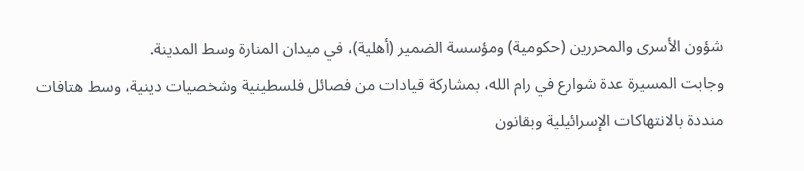شؤون الأسرى والمحررين (حكومية) ومؤسسة الضمير (أهلية)، في ميدان المنارة وسط المدينة.
وجابت المسيرة عدة شوارع في رام الله، بمشاركة قيادات من فصائل فلسطينية وشخصيات دينية، وسط هتافات منددة بالانتهاكات الإسرائيلية وبقانون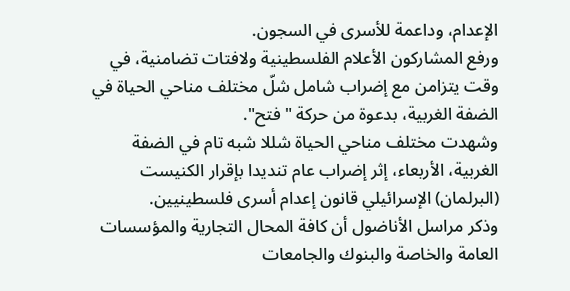الإعدام، وداعمة للأسرى في السجون.
ورفع المشاركون الأعلام الفلسطينية ولافتات تضامنية، في وقت يتزامن مع إضراب شامل شلّ مختلف مناحي الحياة في الضفة الغربية، بدعوة من حركة "فتح".
وشهدت مختلف مناحي الحياة شللا شبه تام في الضفة الغربية، الأربعاء، إثر إضراب عام تنديدا بإقرار الكنيست (البرلمان) الإسرائيلي قانون إعدام أسرى فلسطينيين.
وذكر مراسل الأناضول أن كافة المحال التجارية والمؤسسات العامة والخاصة والبنوك والجامعات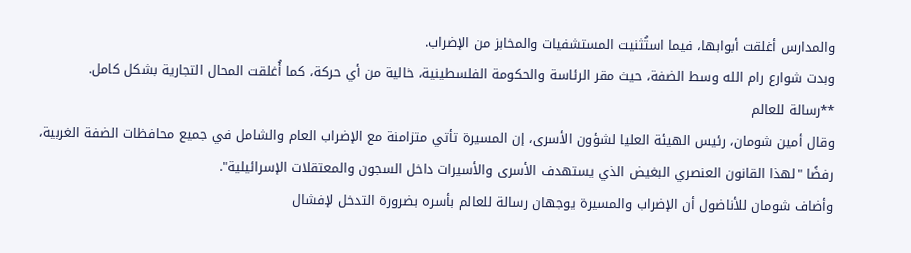والمدارس أغلقت أبوابها، فيما استُثنيت المستشفيات والمخابز من الإضراب.
وبدت شوارع رام الله وسط الضفة، حيث مقر الرئاسة والحكومة الفلسطينية، خالية من أي حركة، كما أُغلقت المحال التجارية بشكل كامل.
**رسالة للعالم
وقال أمين شومان، رئيس الهيئة العليا لشؤون الأسرى، إن المسيرة تأتي متزامنة مع الإضراب العام والشامل في جميع محافظات الضفة الغربية، رفضًا "لهذا القانون العنصري البغيض الذي يستهدف الأسرى والأسيرات داخل السجون والمعتقلات الإسرائيلية".
وأضاف شومان للأناضول أن الإضراب والمسيرة يوجهان رسالة للعالم بأسره بضرورة التدخل لإفشال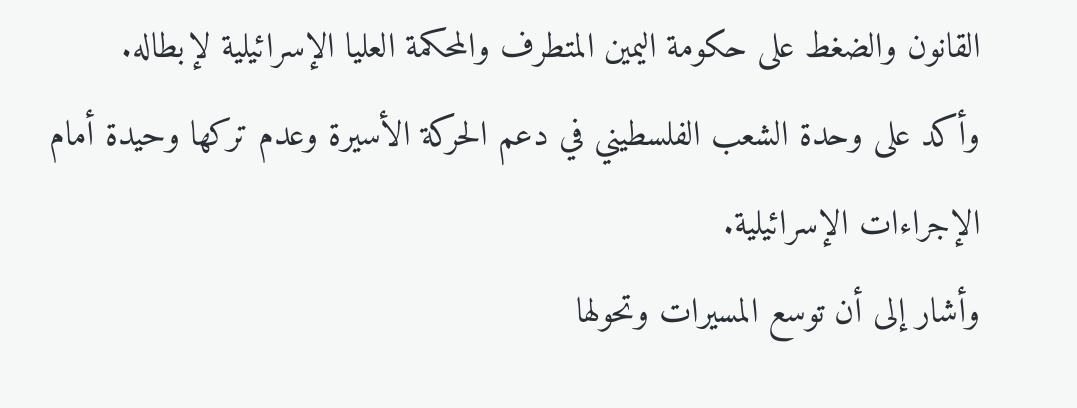القانون والضغط على حكومة اليمين المتطرف والمحكمة العليا الإسرائيلية لإبطاله.
وأكد على وحدة الشعب الفلسطيني في دعم الحركة الأسيرة وعدم تركها وحيدة أمام الإجراءات الإسرائيلية.
وأشار إلى أن توسع المسيرات وتحولها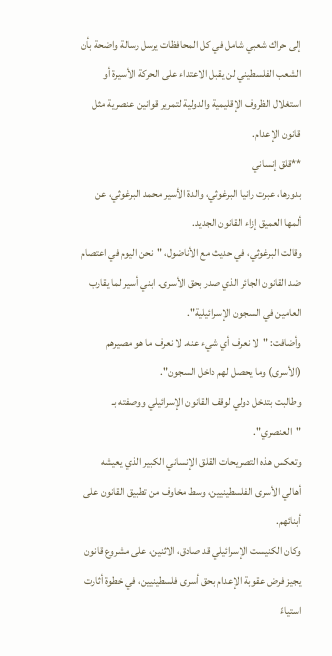إلى حراك شعبي شامل في كل المحافظات يرسل رسالة واضحة بأن الشعب الفلسطيني لن يقبل الاعتداء على الحركة الأسيرة أو استغلال الظروف الإقليمية والدولية لتمرير قوانين عنصرية مثل قانون الإعدام.
**قلق إنساني
بدورها، عبرت رانيا البرغوثي، والدة الأسير محمد البرغوثي، عن ألمها العميق إزاء القانون الجديد.
وقالت البرغوثي، في حديث مع الأناضول، "نحن اليوم في اعتصام ضد القانون الجائر الذي صدر بحق الأسرى. ابني أسير لما يقارب العامين في السجون الإسرائيلية".
وأضافت: "لا نعرف أي شيء عنه. لا نعرف ما هو مصيرهم (الأسرى) وما يحصل لهم داخل السجون".
وطالبت بتدخل دولي لوقف القانون الإسرائيلي ووصفته بـ "العنصري".
وتعكس هذه التصريحات القلق الإنساني الكبير الذي يعيشه أهالي الأسرى الفلسطينيين، وسط مخاوف من تطبيق القانون على أبنائهم.
وكان الكنيست الإسرائيلي قد صادق، الاثنين، على مشروع قانون يجيز فرض عقوبة الإعدام بحق أسرى فلسطينيين، في خطوة أثارت استياءً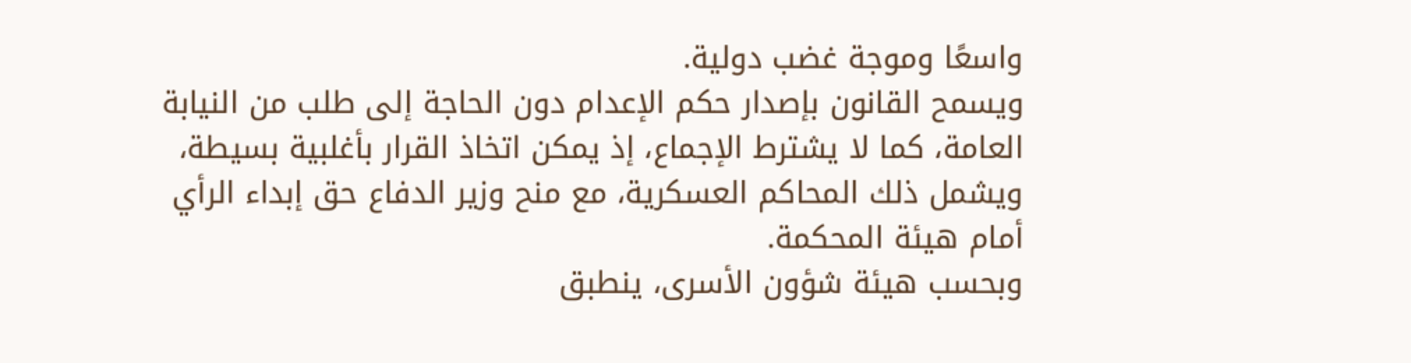واسعًا وموجة غضب دولية.
ويسمح القانون بإصدار حكم الإعدام دون الحاجة إلى طلب من النيابة العامة، كما لا يشترط الإجماع، إذ يمكن اتخاذ القرار بأغلبية بسيطة، ويشمل ذلك المحاكم العسكرية، مع منح وزير الدفاع حق إبداء الرأي أمام هيئة المحكمة.
وبحسب هيئة شؤون الأسرى، ينطبق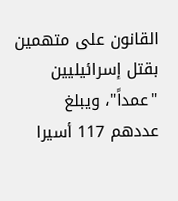القانون على متهمين بقتل إسرائيليين "عمداً"، ويبلغ عددهم 117 أسيرا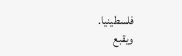فلسطينيا.
ويقبع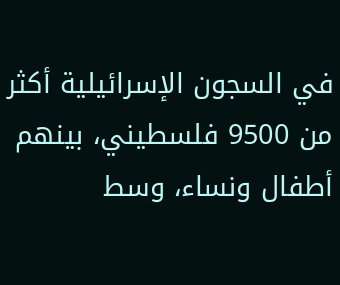في السجون الإسرائيلية أكثر من 9500 فلسطيني، بينهم أطفال ونساء، وسط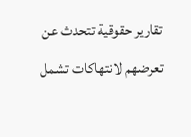تقارير حقوقية تتحدث عن تعرضهم لانتهاكات تشمل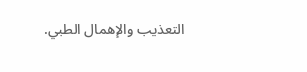التعذيب والإهمال الطبي.